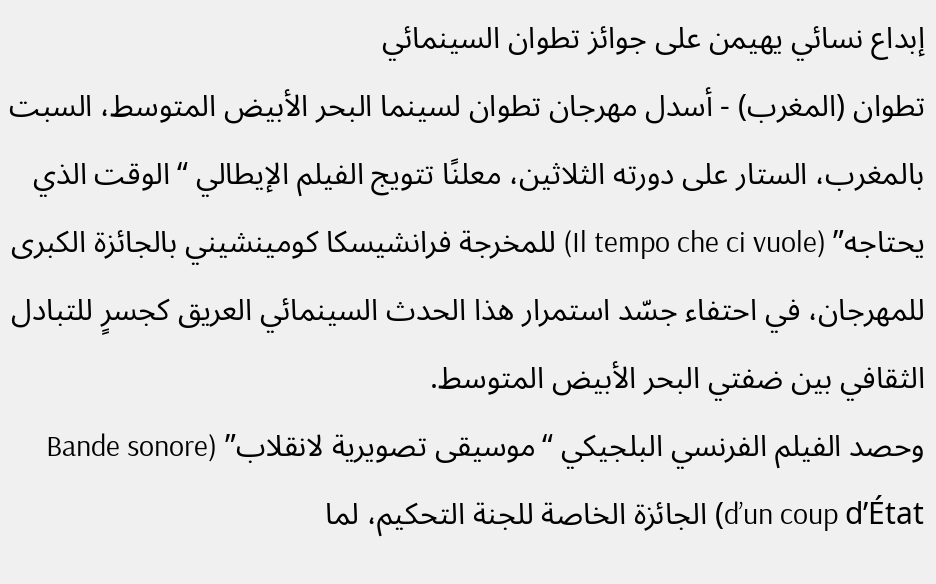إبداع نسائي يهيمن على جوائز تطوان السينمائي
تطوان (المغرب) - أسدل مهرجان تطوان لسينما البحر الأبيض المتوسط، السبت بالمغرب، الستار على دورته الثلاثين، معلنًا تتويج الفيلم الإيطالي “الوقت الذي يحتاجه” (Il tempo che ci vuole) للمخرجة فرانشيسكا كومينشيني بالجائزة الكبرى للمهرجان، في احتفاء جسّد استمرار هذا الحدث السينمائي العريق كجسرٍ للتبادل الثقافي بين ضفتي البحر الأبيض المتوسط.
وحصد الفيلم الفرنسي البلجيكي “موسيقى تصويرية لانقلاب” (Bande sonore d’un coup d’État) الجائزة الخاصة للجنة التحكيم، لما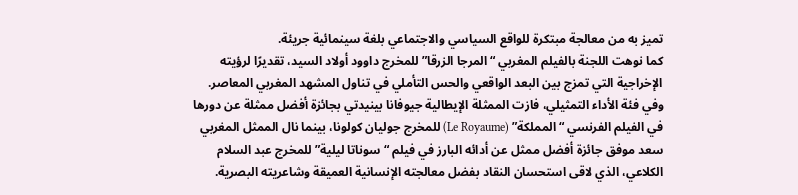تميز به من معالجة مبتكرة للواقع السياسي والاجتماعي بلغة سينمائية جريئة.
كما نوهت اللجنة بالفيلم المغربي “المرجا الزرقا” للمخرج داوود أولاد السيد، تقديرًا لرؤيته الإخراجية التي تمزج بين البعد الواقعي والحس التأملي في تناول المشهد المغربي المعاصر.
وفي فئة الأداء التمثيلي، فازت الممثلة الإيطالية جيوفانا بينيدتي بجائزة أفضل ممثلة عن دورها في الفيلم الفرنسي “المملكة” (Le Royaume) للمخرج جوليان كولونا، بينما نال الممثل المغربي سعد موفق جائزة أفضل ممثل عن أدائه البارز في فيلم “سوناتا ليلية” للمخرج عبد السلام الكلاعي، الذي لاقى استحسان النقاد بفضل معالجته الإنسانية العميقة وشاعريته البصرية.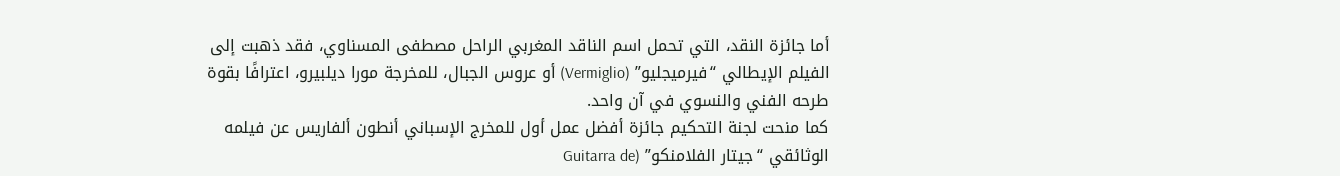أما جائزة النقد، التي تحمل اسم الناقد المغربي الراحل مصطفى المسناوي، فقد ذهبت إلى الفيلم الإيطالي “فيرميجليو” (Vermiglio) أو عروس الجبال، للمخرجة مورا ديلبيرو، اعترافًا بقوة طرحه الفني والنسوي في آن واحد.
كما منحت لجنة التحكيم جائزة أفضل عمل أول للمخرج الإسباني أنطون ألفاريس عن فيلمه الوثائقي “جيتار الفلامنكو” (Guitarra de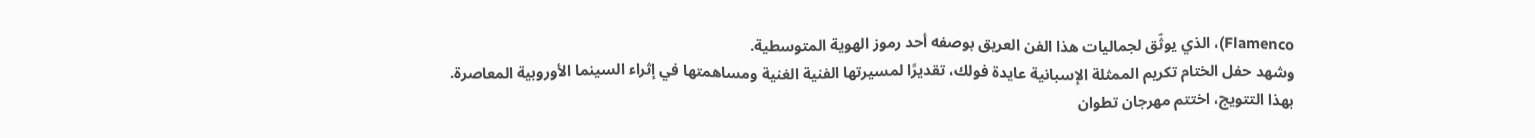Flamenco)، الذي يوثّق لجماليات هذا الفن العريق بوصفه أحد رموز الهوية المتوسطية.
وشهد حفل الختام تكريم الممثلة الإسبانية عايدة فولك، تقديرًا لمسيرتها الفنية الغنية ومساهمتها في إثراء السينما الأوروبية المعاصرة.
بهذا التتويج، اختتم مهرجان تطوان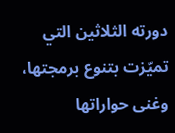دورته الثلاثين التي تميّزت بتنوع برمجتها، وغنى حواراتها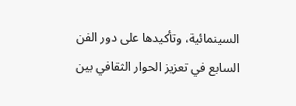السينمائية، وتأكيدها على دور الفن السابع في تعزيز الحوار الثقافي بين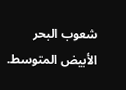شعوب البحر الأبيض المتوسط.